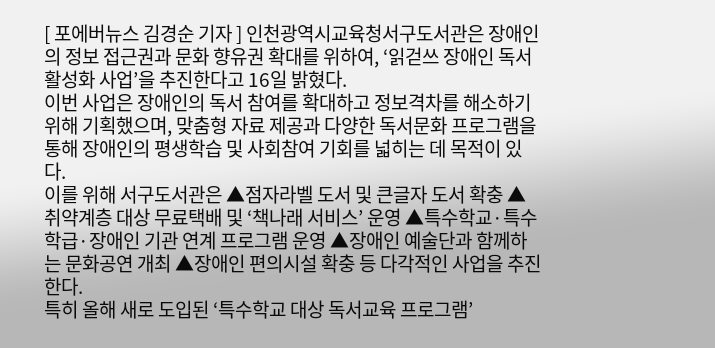[ 포에버뉴스 김경순 기자 ] 인천광역시교육청서구도서관은 장애인의 정보 접근권과 문화 향유권 확대를 위하여, ‘읽걷쓰 장애인 독서 활성화 사업’을 추진한다고 16일 밝혔다.
이번 사업은 장애인의 독서 참여를 확대하고 정보격차를 해소하기 위해 기획했으며, 맞춤형 자료 제공과 다양한 독서문화 프로그램을 통해 장애인의 평생학습 및 사회참여 기회를 넓히는 데 목적이 있다.
이를 위해 서구도서관은 ▲점자라벨 도서 및 큰글자 도서 확충 ▲취약계층 대상 무료택배 및 ‘책나래 서비스’ 운영 ▲특수학교·특수학급·장애인 기관 연계 프로그램 운영 ▲장애인 예술단과 함께하는 문화공연 개최 ▲장애인 편의시설 확충 등 다각적인 사업을 추진한다.
특히 올해 새로 도입된 ‘특수학교 대상 독서교육 프로그램’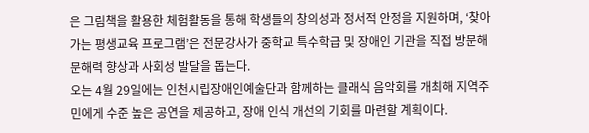은 그림책을 활용한 체험활동을 통해 학생들의 창의성과 정서적 안정을 지원하며, ‘찾아가는 평생교육 프로그램’은 전문강사가 중학교 특수학급 및 장애인 기관을 직접 방문해 문해력 향상과 사회성 발달을 돕는다.
오는 4월 29일에는 인천시립장애인예술단과 함께하는 클래식 음악회를 개최해 지역주민에게 수준 높은 공연을 제공하고, 장애 인식 개선의 기회를 마련할 계획이다.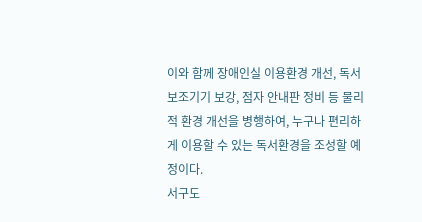이와 함께 장애인실 이용환경 개선, 독서보조기기 보강, 점자 안내판 정비 등 물리적 환경 개선을 병행하여, 누구나 편리하게 이용할 수 있는 독서환경을 조성할 예정이다.
서구도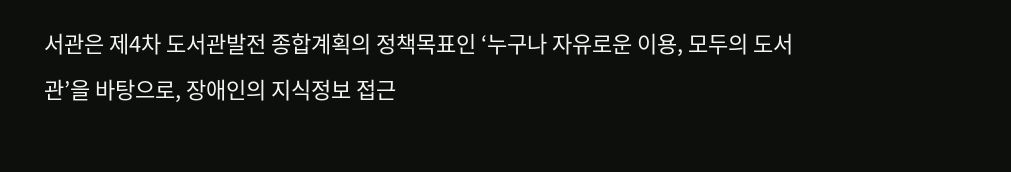서관은 제4차 도서관발전 종합계획의 정책목표인 ‘누구나 자유로운 이용, 모두의 도서관’을 바탕으로, 장애인의 지식정보 접근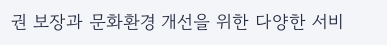권 보장과 문화환경 개선을 위한 다양한 서비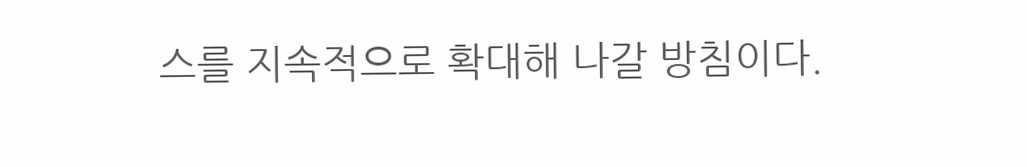스를 지속적으로 확대해 나갈 방침이다.